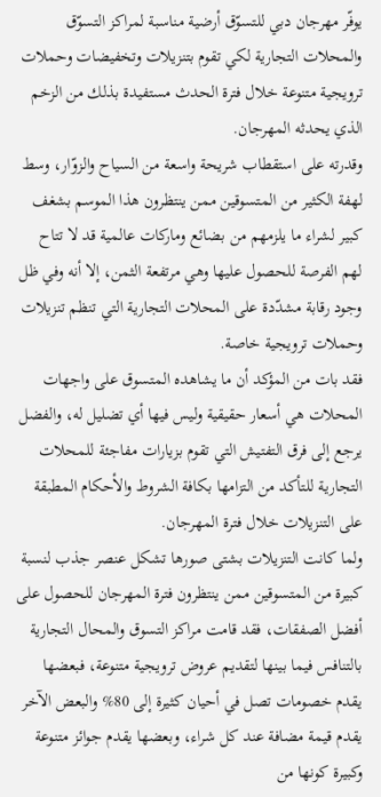يوفّر مهرجان دبي للتسوّق أرضية مناسبة لمراكز التسوّق والمحلات التجارية لكي تقوم بتنزيلات وتخفيضات وحملات ترويجية متنوعة خلال فترة الحدث مستفيدة بذلك من الزخم الذي يحدثه المهرجان.
وقدرته على استقطاب شريحة واسعة من السياح والزوّار، وسط لهفة الكثير من المتسوقين ممن ينتظرون هذا الموسم بشغف كبير لشراء ما يلزمهم من بضائع وماركات عالمية قد لا تتاح لهم الفرصة للحصول عليها وهي مرتفعة الثمن، إلا أنه وفي ظل وجود رقابة مشدّدة على المحلات التجارية التي تنظم تنزيلات وحملات ترويجية خاصة.
فقد بات من المؤكد أن ما يشاهده المتسوق على واجهات المحلات هي أسعار حقيقية وليس فيها أي تضليل له، والفضل يرجع إلى فرق التفتيش التي تقوم بزيارات مفاجئة للمحلات التجارية للتأكد من التزامها بكافة الشروط والأحكام المطبقة على التنزيلات خلال فترة المهرجان.
ولما كانت التنزيلات بشتى صورها تشكل عنصر جذب لنسبة كبيرة من المتسوقين ممن ينتظرون فترة المهرجان للحصول على أفضل الصفقات، فقد قامت مراكز التسوق والمحال التجارية بالتنافس فيما بينها لتقديم عروض ترويجية متنوعة، فبعضها يقدم خصومات تصل في أحيان كثيرة إلى 80% والبعض الآخر يقدم قيمة مضافة عند كل شراء، وبعضها يقدم جوائز متنوعة وكبيرة كونها من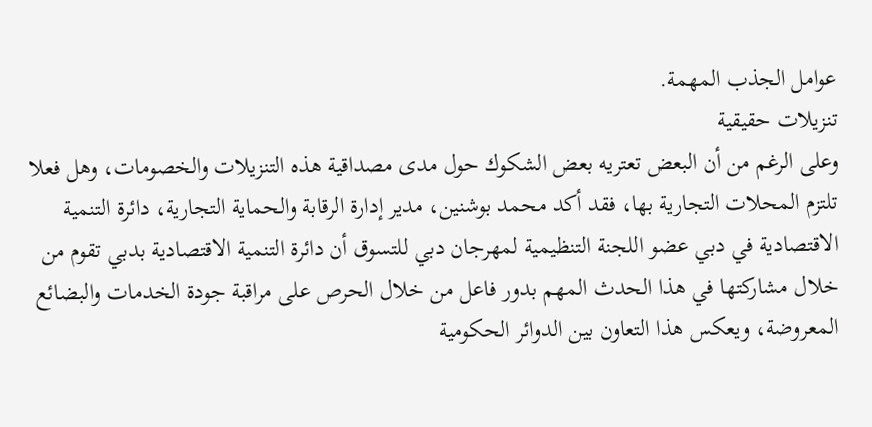عوامل الجذب المهمة.
تنزيلات حقيقية
وعلى الرغم من أن البعض تعتريه بعض الشكوك حول مدى مصداقية هذه التنزيلات والخصومات، وهل فعلا تلتزم المحلات التجارية بها، فقد أكد محمد بوشنين، مدير إدارة الرقابة والحماية التجارية، دائرة التنمية الاقتصادية في دبي عضو اللجنة التنظيمية لمهرجان دبي للتسوق أن دائرة التنمية الاقتصادية بدبي تقوم من خلال مشاركتها في هذا الحدث المهم بدور فاعل من خلال الحرص على مراقبة جودة الخدمات والبضائع المعروضة، ويعكس هذا التعاون بين الدوائر الحكومية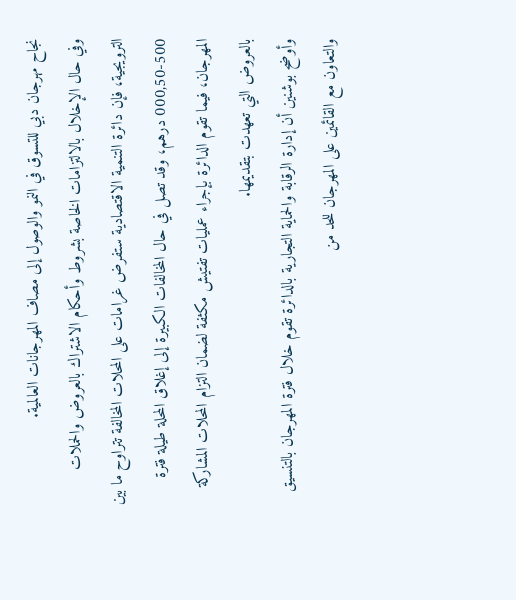نجاح مهرجان دبي للتسوق في النمو والوصول إلى مصاف المهرجانات العالمية.
وفي حال الإخلال بالالتزامات الخاصة بشروط وأحكام الاشتراك بالعروض والحملات الترويجية، فإن دائرة التنمية الاقتصادية ستفرض غرامات على المحلات المخالفة تتراوح ما بين 500-000,50 درهم، وقد تصل في حال المخالفات الكبيرة إلى إغلاق المحلة طيلة فترة المهرجان، فيما تقوم الدائرة بإجراء عمليات تفتيش مكثفة لضمان التزام المحلات المشاركة بالعروض التي تعهدت بتقديمها.
وأوضح بوشنين أن إدارة الرقابة والحماية التجارية بالدائرة تقوم خلال فترة المهرجان بالتنسيق والتعاون مع القائمين على المهرجان للحد من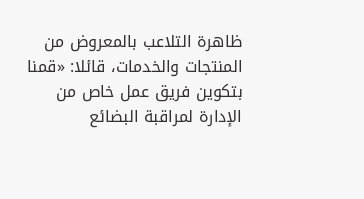ظاهرة التلاعب بالمعروض من المنتجات والخدمات، قائلا: «قمنا بتكوين فريق عمل خاص من الإدارة لمراقبة البضائع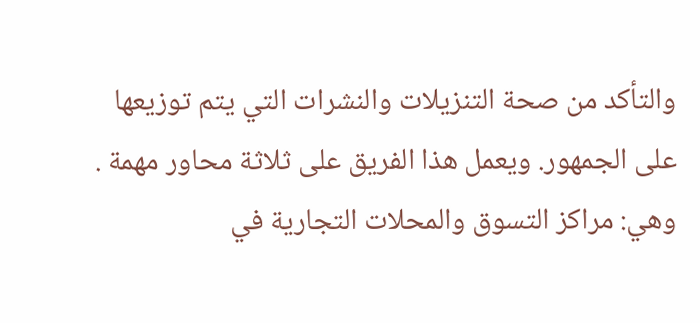والتأكد من صحة التنزيلات والنشرات التي يتم توزيعها على الجمهور. ويعمل هذا الفريق على ثلاثة محاور مهمة .
وهي: مراكز التسوق والمحلات التجارية في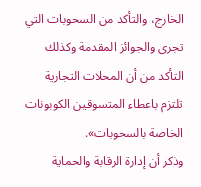الخارج، والتأكد من السحوبات التي تجرى والجوائز المقدمة وكذلك التأكد من أن المحلات التجارية تلتزم باعطاء المتسوقين الكوبونات الخاصة بالسحوبات».
وذكر أن إدارة الرقابة والحماية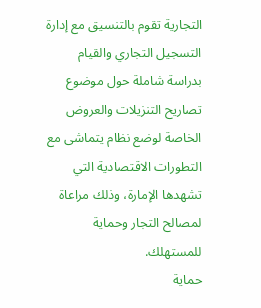التجارية تقوم بالتنسيق مع إدارة التسجيل التجاري والقيام بدراسة شاملة حول موضوع تصاريح التنزيلات والعروض الخاصة لوضع نظام يتماشى مع التطورات الاقتصادية التي تشهدها الإمارة، وذلك مراعاة لمصالح التجار وحماية للمستهلك.
حماية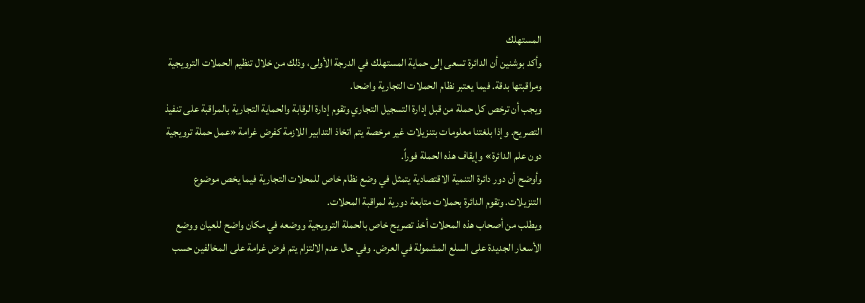المستهلك
وأكد بوشنين أن الدائرة تسعى إلى حماية المستهلك في الدرجة الأولى، وذلك من خلال تنظيم الحملات الترويجية ومراقبتها بدقة. فيما يعتبر نظام الحملات التجارية واضحا.
ويجب أن ترخص كل حملة من قبل إدارة التسجيل التجاري وتقوم إدارة الرقابة والحماية التجارية بالمراقبة على تنفيذ التصريح. وإذا بلغتنا معلومات بتنزيلات غير مرخصة يتم اتخاذ التدابير اللازمة كفرض غرامة «عمل حملة ترويجية دون علم الدائرة» وإيقاف هذه الحملة فوراً.
وأوضح أن دور دائرة التنمية الاقتصادية يتمثل في وضع نظام خاص للمحلات التجارية فيما يخص موضوع التنزيلات. وتقوم الدائرة بحملات متابعة دورية لمراقبة المحلات.
ويطلب من أصحاب هذه المحلات أخذ تصريح خاص بالحملة الترويجية ووضعه في مكان واضح للعيان ووضع الأسعار الجديدة على السلع المشمولة في العرض. وفي حال عدم الالتزام يتم فرض غرامة على المخالفين حسب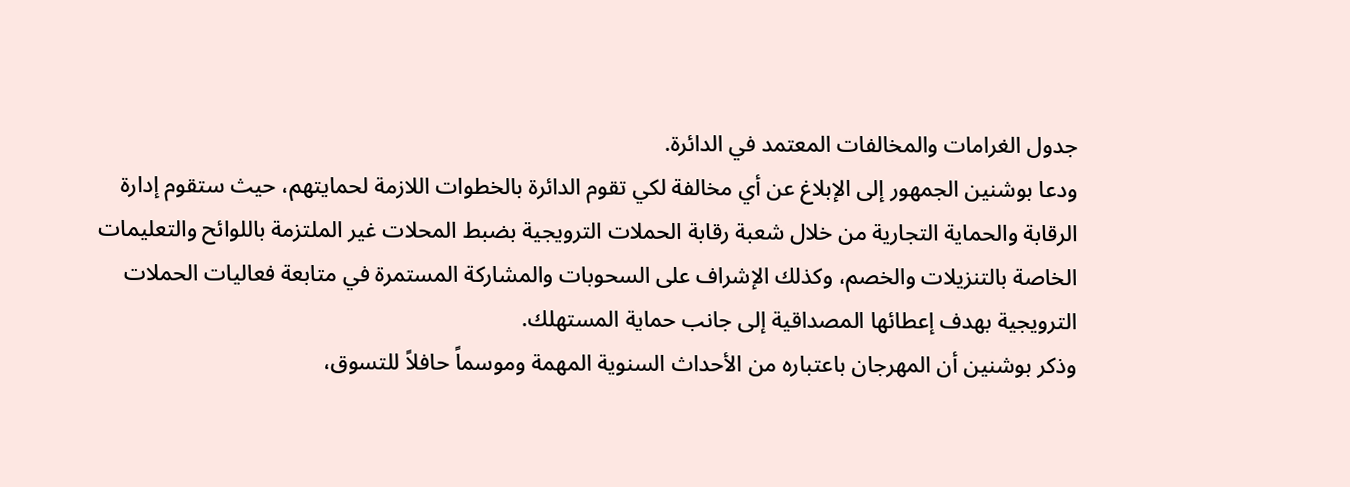جدول الغرامات والمخالفات المعتمد في الدائرة.
ودعا بوشنين الجمهور إلى الإبلاغ عن أي مخالفة لكي تقوم الدائرة بالخطوات اللازمة لحمايتهم، حيث ستقوم إدارة الرقابة والحماية التجارية من خلال شعبة رقابة الحملات الترويجية بضبط المحلات غير الملتزمة باللوائح والتعليمات الخاصة بالتنزيلات والخصم، وكذلك الإشراف على السحوبات والمشاركة المستمرة في متابعة فعاليات الحملات الترويجية بهدف إعطائها المصداقية إلى جانب حماية المستهلك.
وذكر بوشنين أن المهرجان باعتباره من الأحداث السنوية المهمة وموسماً حافلاً للتسوق،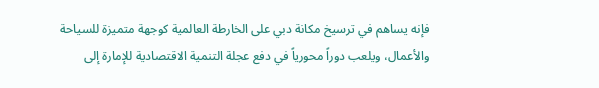فإنه يساهم في ترسيخ مكانة دبي على الخارطة العالمية كوجهة متميزة للسياحة والأعمال، ويلعب دوراً محورياً في دفع عجلة التنمية الاقتصادية للإمارة إلى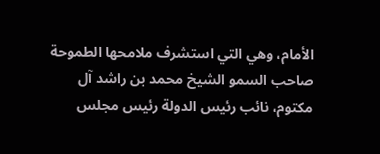الأمام، وهي التي استشرف ملامحها الطموحة صاحب السمو الشيخ محمد بن راشد آل مكتوم، نائب رئيس الدولة رئيس مجلس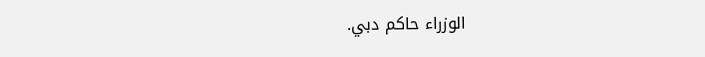الوزراء حاكم دبي.